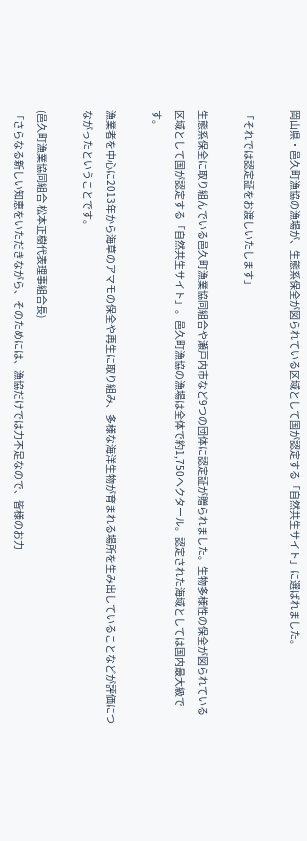岡山県・邑久町漁協の漁場が、生態系保全が図られている区域として国が認定する「自然共生サイト」に選ばれました。

「それでは認定証をお渡しいたします」

生態系保全に取り組んでいる邑久町漁業協同組合や瀬戸内市など9つの団体に認定証が贈られました。生物多様性の保全が図られている区域として国が認定する「自然共生サイト」。邑久町漁協の漁場は全体で約1,750ヘクタール。認定された海域としては国内最大級です。

漁業者を中心に2013年から海草のアマモの保全や再生に取り組み、多様な海洋生物が育まれる場所を生み出していることなどが評価につながったということです。

(邑久町漁業協同組合 松本正樹代表理事組合長)
「さらなる新しい知恵をいただきながら、そのためには、漁協だけでは力不足なので、皆様のお力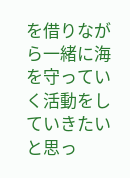を借りながら一緒に海を守っていく活動をしていきたいと思っ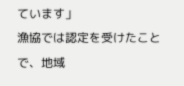ています」
漁協では認定を受けたことで、地域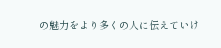の魅力をより多くの人に伝えていけ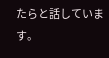たらと話しています。